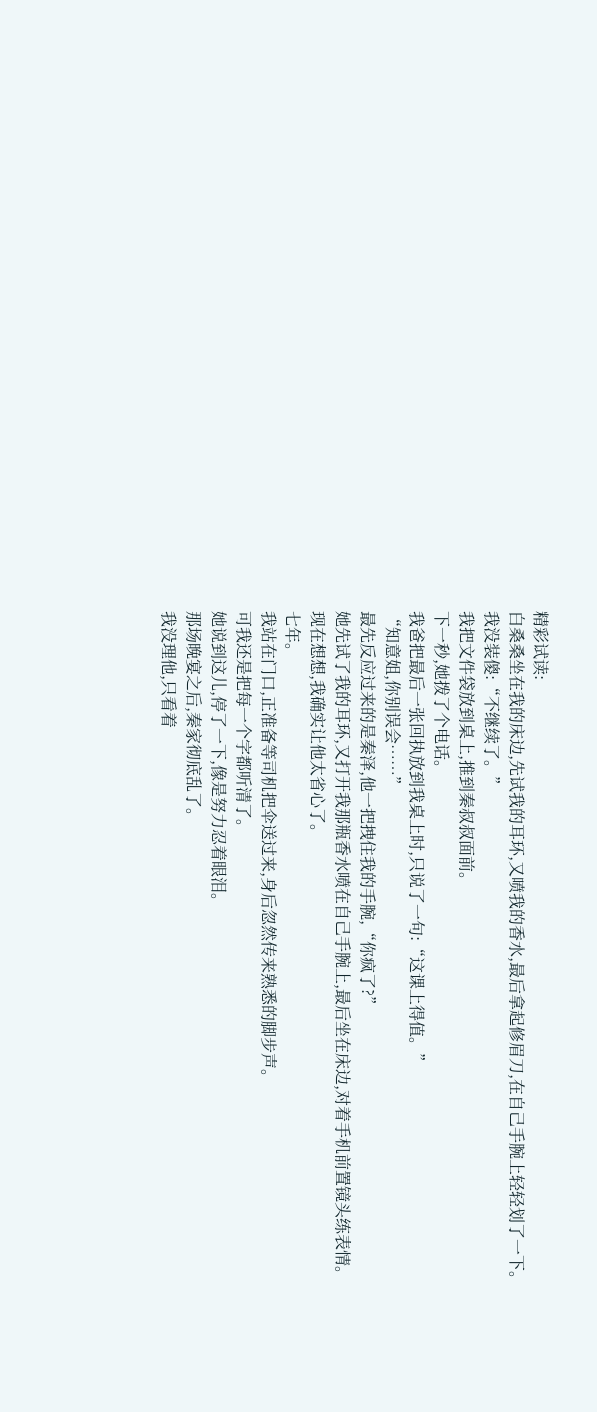精彩试读:
白桑桑坐在我的床边,先试我的耳环,又喷我的香水,最后拿起修眉刀,在自己手腕上轻轻划了一下。
我没装傻:“不继续了。”
我把文件袋放到桌上,推到秦叔叔面前。
下一秒,她拨了个电话。
我爸把最后一张回执放到我桌上时,只说了一句:“这课上得值。”
“知意姐,你别误会……”
最先反应过来的是秦泽,他一把拽住我的手腕,“你疯了?”
她先试了我的耳环,又打开我那瓶香水喷在自己手腕上,最后坐在床边,对着手机前置镜头练表情。
现在想想,我确实让他太省心了。
七年。
我站在门口,正准备等司机把伞送过来,身后忽然传来熟悉的脚步声。
可我还是把每一个字都听清了。
她说到这儿,停了一下,像是努力忍着眼泪。
那场晚宴之后,秦家彻底乱了。
我没理他,只看着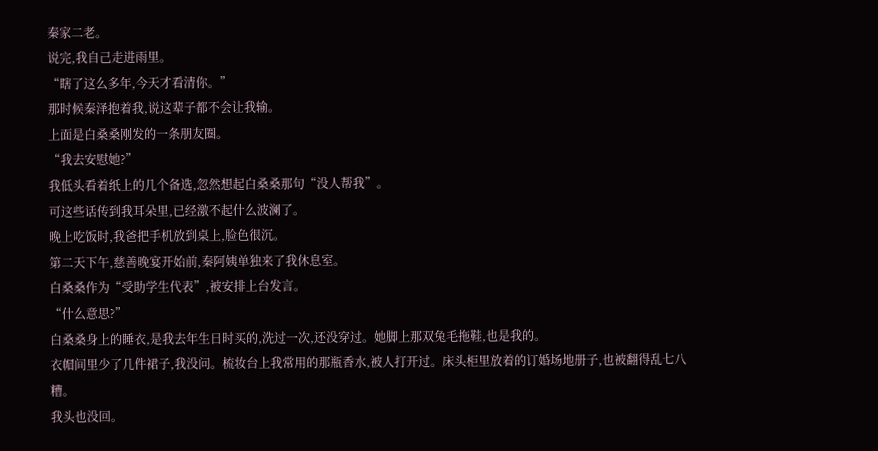秦家二老。
说完,我自己走进雨里。
“瞎了这么多年,今天才看清你。”
那时候秦泽抱着我,说这辈子都不会让我输。
上面是白桑桑刚发的一条朋友圈。
“我去安慰她?”
我低头看着纸上的几个备选,忽然想起白桑桑那句“没人帮我”。
可这些话传到我耳朵里,已经激不起什么波澜了。
晚上吃饭时,我爸把手机放到桌上,脸色很沉。
第二天下午,慈善晚宴开始前,秦阿姨单独来了我休息室。
白桑桑作为“受助学生代表”,被安排上台发言。
“什么意思?”
白桑桑身上的睡衣,是我去年生日时买的,洗过一次,还没穿过。她脚上那双兔毛拖鞋,也是我的。
衣帽间里少了几件裙子,我没问。梳妆台上我常用的那瓶香水,被人打开过。床头柜里放着的订婚场地册子,也被翻得乱七八糟。
我头也没回。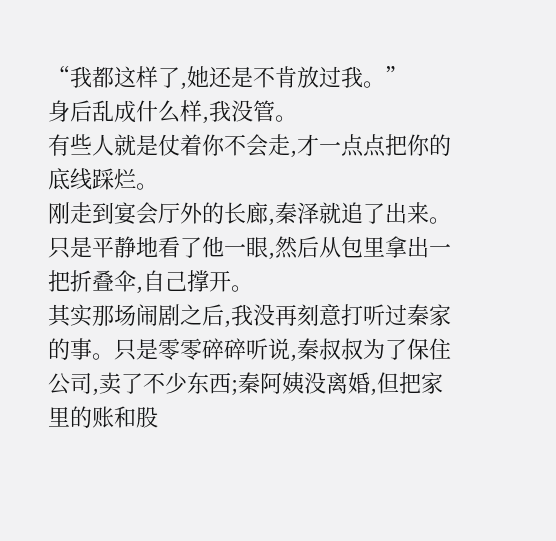“我都这样了,她还是不肯放过我。”
身后乱成什么样,我没管。
有些人就是仗着你不会走,才一点点把你的底线踩烂。
刚走到宴会厅外的长廊,秦泽就追了出来。
只是平静地看了他一眼,然后从包里拿出一把折叠伞,自己撑开。
其实那场闹剧之后,我没再刻意打听过秦家的事。只是零零碎碎听说,秦叔叔为了保住公司,卖了不少东西;秦阿姨没离婚,但把家里的账和股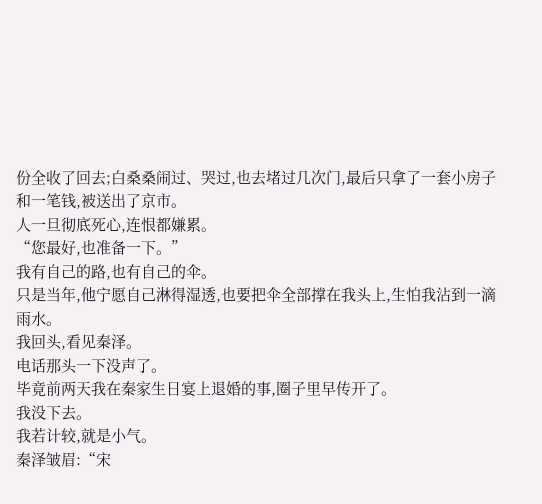份全收了回去;白桑桑闹过、哭过,也去堵过几次门,最后只拿了一套小房子和一笔钱,被送出了京市。
人一旦彻底死心,连恨都嫌累。
“您最好,也准备一下。”
我有自己的路,也有自己的伞。
只是当年,他宁愿自己淋得湿透,也要把伞全部撑在我头上,生怕我沾到一滴雨水。
我回头,看见秦泽。
电话那头一下没声了。
毕竟前两天我在秦家生日宴上退婚的事,圈子里早传开了。
我没下去。
我若计较,就是小气。
秦泽皱眉:“宋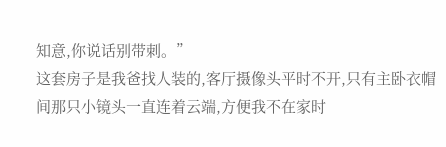知意,你说话别带刺。”
这套房子是我爸找人装的,客厅摄像头平时不开,只有主卧衣帽间那只小镜头一直连着云端,方便我不在家时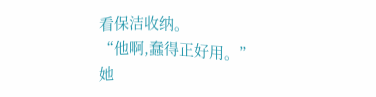看保洁收纳。
“他啊,蠢得正好用。”
她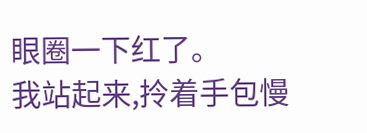眼圈一下红了。
我站起来,拎着手包慢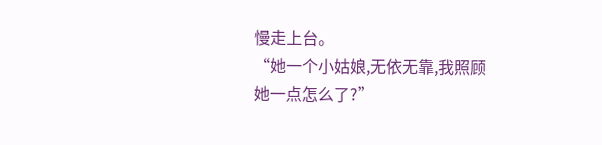慢走上台。
“她一个小姑娘,无依无靠,我照顾她一点怎么了?”